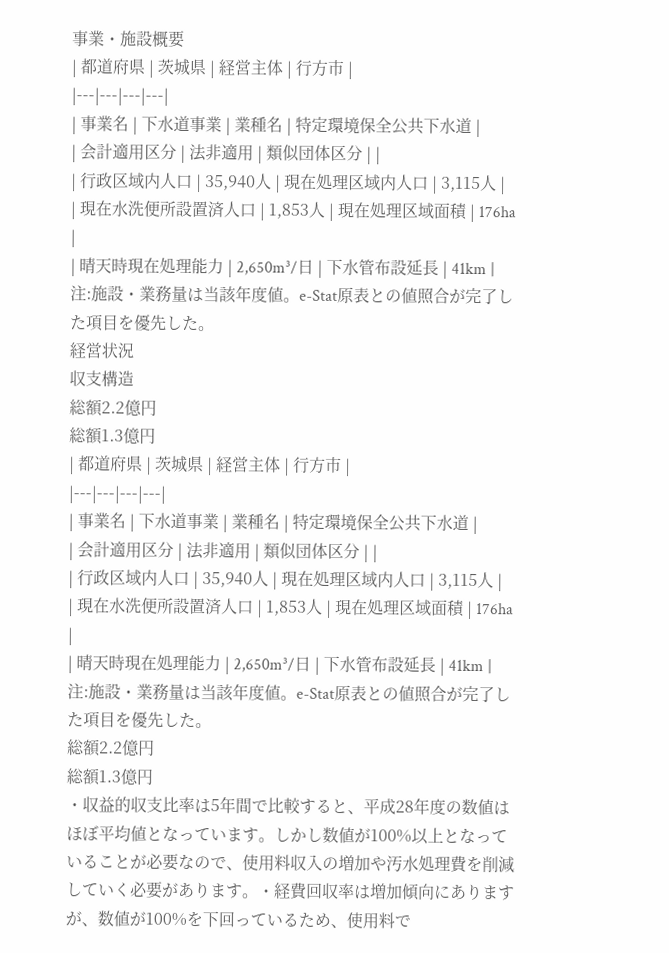事業・施設概要
| 都道府県 | 茨城県 | 経営主体 | 行方市 |
|---|---|---|---|
| 事業名 | 下水道事業 | 業種名 | 特定環境保全公共下水道 |
| 会計適用区分 | 法非適用 | 類似団体区分 | |
| 行政区域内人口 | 35,940人 | 現在処理区域内人口 | 3,115人 |
| 現在水洗便所設置済人口 | 1,853人 | 現在処理区域面積 | 176ha |
| 晴天時現在処理能力 | 2,650m³/日 | 下水管布設延長 | 41km |
注:施設・業務量は当該年度値。e-Stat原表との値照合が完了した項目を優先した。
経営状況
収支構造
総額2.2億円
総額1.3億円
| 都道府県 | 茨城県 | 経営主体 | 行方市 |
|---|---|---|---|
| 事業名 | 下水道事業 | 業種名 | 特定環境保全公共下水道 |
| 会計適用区分 | 法非適用 | 類似団体区分 | |
| 行政区域内人口 | 35,940人 | 現在処理区域内人口 | 3,115人 |
| 現在水洗便所設置済人口 | 1,853人 | 現在処理区域面積 | 176ha |
| 晴天時現在処理能力 | 2,650m³/日 | 下水管布設延長 | 41km |
注:施設・業務量は当該年度値。e-Stat原表との値照合が完了した項目を優先した。
総額2.2億円
総額1.3億円
・収益的収支比率は5年間で比較すると、平成28年度の数値はほぼ平均値となっています。しかし数値が100%以上となっていることが必要なので、使用料収入の増加や汚水処理費を削減していく必要があります。・経費回収率は増加傾向にありますが、数値が100%を下回っているため、使用料で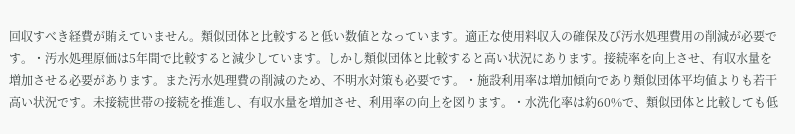回収すべき経費が賄えていません。類似団体と比較すると低い数値となっています。適正な使用料収入の確保及び汚水処理費用の削減が必要です。・汚水処理原価は5年間で比較すると減少しています。しかし類似団体と比較すると高い状況にあります。接続率を向上させ、有収水量を増加させる必要があります。また汚水処理費の削減のため、不明水対策も必要です。・施設利用率は増加傾向であり類似団体平均値よりも若干高い状況です。未接続世帯の接続を推進し、有収水量を増加させ、利用率の向上を図ります。・水洗化率は約60%で、類似団体と比較しても低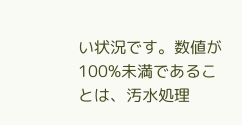い状況です。数値が100%未満であることは、汚水処理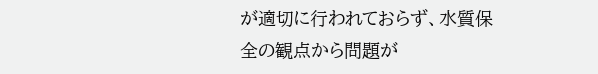が適切に行われておらず、水質保全の観点から問題が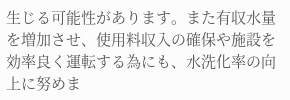生じる可能性があります。また有収水量を増加させ、使用料収入の確保や施設を効率良く運転する為にも、水洗化率の向上に努めま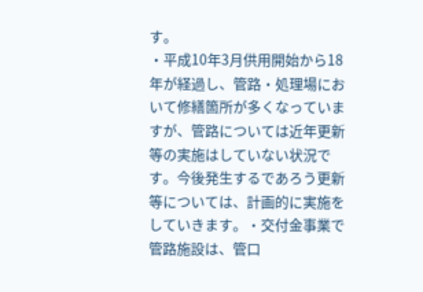す。
・平成10年3月供用開始から18年が経過し、管路・処理場において修繕箇所が多くなっていますが、管路については近年更新等の実施はしていない状況です。今後発生するであろう更新等については、計画的に実施をしていきます。・交付金事業で管路施設は、管口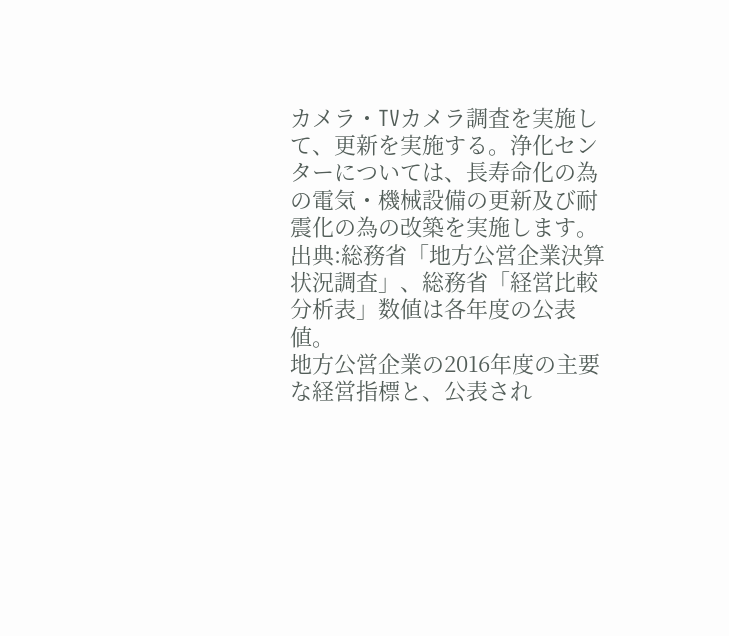カメラ・TVカメラ調査を実施して、更新を実施する。浄化センターについては、長寿命化の為の電気・機械設備の更新及び耐震化の為の改築を実施します。
出典:総務省「地方公営企業決算状況調査」、総務省「経営比較分析表」数値は各年度の公表値。
地方公営企業の2016年度の主要な経営指標と、公表され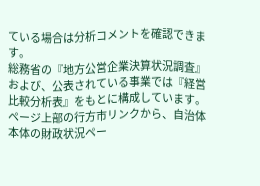ている場合は分析コメントを確認できます。
総務省の『地方公営企業決算状況調査』および、公表されている事業では『経営比較分析表』をもとに構成しています。
ページ上部の行方市リンクから、自治体本体の財政状況ペー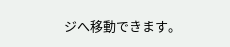ジへ移動できます。